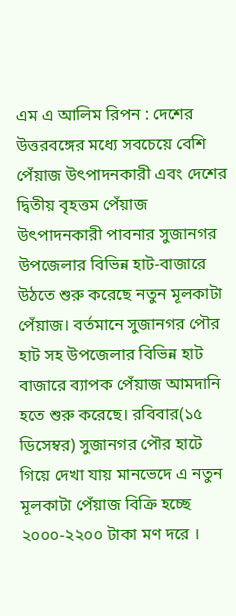এম এ আলিম রিপন : দেশের উত্তরবঙ্গের মধ্যে সবচেয়ে বেশি পেঁয়াজ উৎপাদনকারী এবং দেশের দ্বিতীয় বৃহত্তম পেঁয়াজ উৎপাদনকারী পাবনার সুজানগর উপজেলার বিভিন্ন হাট-বাজারে উঠতে শুরু করেছে নতুন মূলকাটা পেঁয়াজ। বর্তমানে সুজানগর পৌর হাট সহ উপজেলার বিভিন্ন হাট বাজারে ব্যাপক পেঁয়াজ আমদানি হতে শুরু করেছে। রবিবার(১৫ ডিসেম্বর) সুজানগর পৌর হাটে গিয়ে দেখা যায় মানভেদে এ নতুন মূলকাটা পেঁয়াজ বিক্রি হচ্ছে ২০০০-২২০০ টাকা মণ দরে ।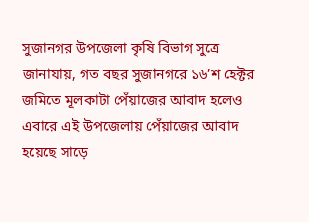সুজানগর উপজেলা কৃষি বিভাগ সুত্রে জানাযায়, গত বছর সুজানগরে ১৬’শ হেক্টর জমিতে মূলকাটা পেঁয়াজের আবাদ হলেও এবারে এই উপজেলায় পেঁয়াজের আবাদ হয়েছে সাড়ে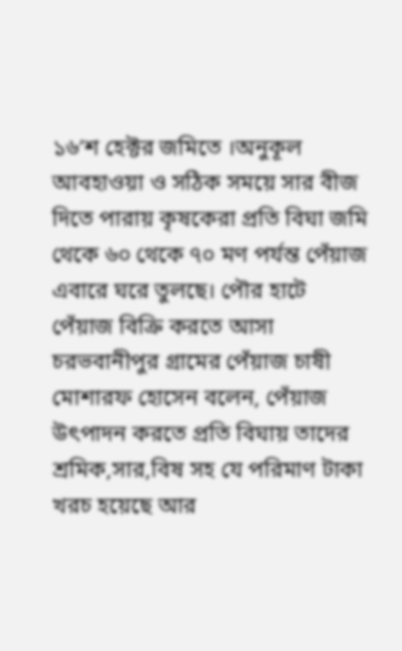১৬’শ হেক্টর জমিতে ।অনুকূল আবহাওয়া ও সঠিক সময়ে সার বীজ দিতে পারায় কৃষকেরা প্রতি বিঘা জমি থেকে ৬০ থেকে ৭০ মণ পর্যন্ত পেঁয়াজ এবারে ঘরে তুলছে। পৌর হাটে পেঁয়াজ বিক্রি করতে আসা চরভবানীপুর গ্রামের পেঁয়াজ চাষী মোশারফ হোসেন বলেন, পেঁয়াজ উৎপাদন করতে প্রতি বিঘায় তাদের শ্রমিক,সার,বিষ সহ যে পরিমাণ টাকা খরচ হয়েছে আর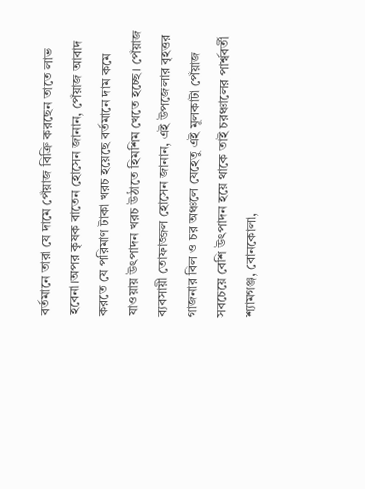বর্তমানে তারা যে দামে পেঁয়াজ বিক্রি করছেন তাতে লাভ হবেনা।অপর কৃষক বাতেন হোসেন জানান, পেঁয়াজ আবাদ করতে যে পরিমাণ টাকা খরচ হয়েছে বর্তমানে দাম কমে যাওয়ায় উৎপাদন খরচ উঠাতে হিমশিম খেতে হচ্ছে। পেঁয়াজ ব্যবসায়ী তোফাজ্জল হোসেন জানান, এই উপজেলার বৃহত্তর গাজনার বিল ও চর অঞ্চলে যেহেতু এই মূলকাটা পেঁয়াজ সবচেয়ে বেশি উৎপাদন হয়ে থাকে তাই চরঞ্চালের পার্শ্ববর্তী শ্যামগঞ্জ, বোনকোলা,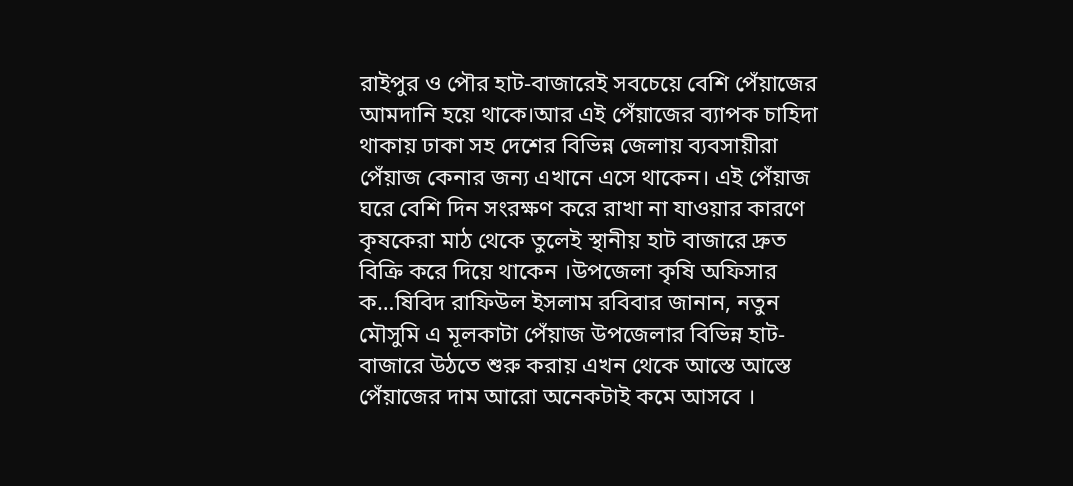রাইপুর ও পৌর হাট-বাজারেই সবচেয়ে বেশি পেঁয়াজের আমদানি হয়ে থাকে।আর এই পেঁয়াজের ব্যাপক চাহিদা থাকায় ঢাকা সহ দেশের বিভিন্ন জেলায় ব্যবসায়ীরা পেঁয়াজ কেনার জন্য এখানে এসে থাকেন। এই পেঁয়াজ ঘরে বেশি দিন সংরক্ষণ করে রাখা না যাওয়ার কারণে কৃষকেরা মাঠ থেকে তুলেই স্থানীয় হাট বাজারে দ্রুত বিক্রি করে দিয়ে থাকেন ।উপজেলা কৃষি অফিসার ক…ষিবিদ রাফিউল ইসলাম রবিবার জানান, নতুন মৌসুমি এ মূলকাটা পেঁয়াজ উপজেলার বিভিন্ন হাট-বাজারে উঠতে শুরু করায় এখন থেকে আস্তে আস্তে পেঁয়াজের দাম আরো অনেকটাই কমে আসবে ।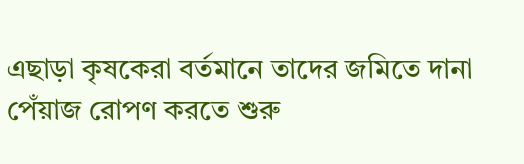এছাড়া কৃষকেরা বর্তমানে তাদের জমিতে দানা পেঁয়াজ রোপণ করতে শুরু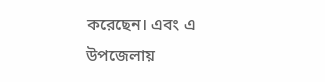করেছেন। এবং এ উপজেলায়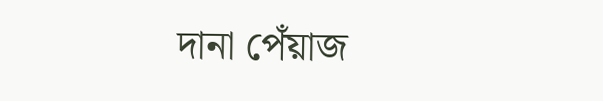দানা পেঁয়াজ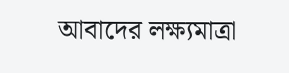আবাদের লক্ষ্যমাত্রা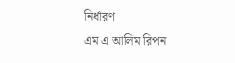নির্ধারণ
এম এ আলিম রিপন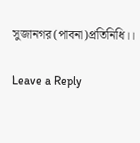সুজানগর(পাবনা)প্রতিনিধি।।

Leave a Reply